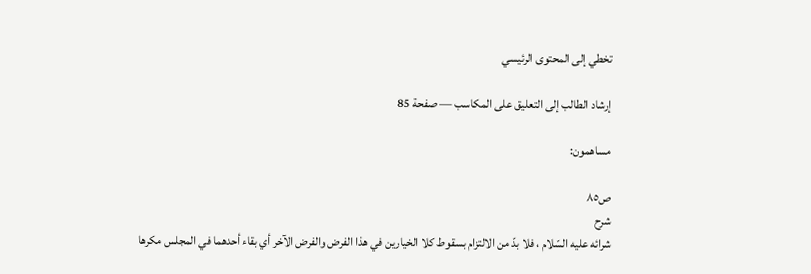تخطي إلى المحتوى الرئيسي

إرشاد الطالب إلى التعليق على المكاسب — صفحة 85

مساهمون:

ص٨٥
شرح
شرائه عليه السّلام ، فلا بدّ من الالتزام بسقوط كلا الخيارين في هذا الفرض والفرض الآخر أي بقاء أحدهما في المجلس مكرها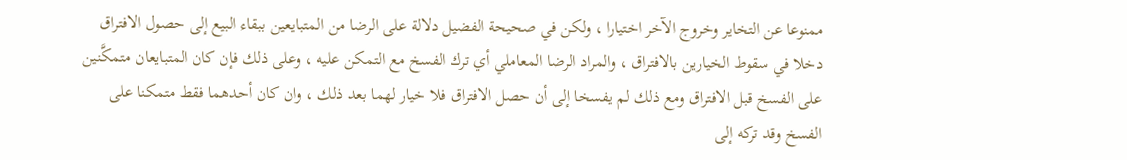ممنوعا عن التخاير وخروج الآخر اختيارا ، ولكن في صحيحة الفضيل دلالة على الرضا من المتبايعين ببقاء البيع إلى حصول الافتراق دخلا في سقوط الخيارين بالافتراق ، والمراد الرضا المعاملي أي ترك الفسخ مع التمكن عليه ، وعلى ذلك فإن كان المتبايعان متمكَّنين على الفسخ قبل الافتراق ومع ذلك لم يفسخا إلى أن حصل الافتراق فلا خيار لهما بعد ذلك ، وان كان أحدهما فقط متمكنا على الفسخ وقد تركه إلى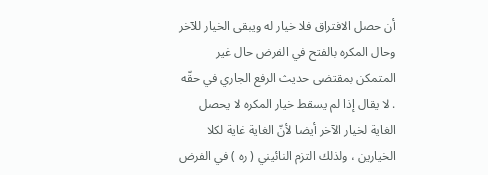أن حصل الافتراق فلا خيار له ويبقى الخيار للآخر وحال المكره بالفتح في الفرض حال غير المتمكن بمقتضى حديث الرفع الجاري في حقّه . لا يقال إذا لم يسقط خيار المكره لا يحصل الغاية لخيار الآخر أيضا لأنّ الغاية غاية لكلا الخيارين ، ولذلك التزم النائيني ( ره ) في الفرض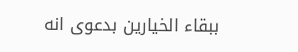ببقاء الخيارين بدعوى انه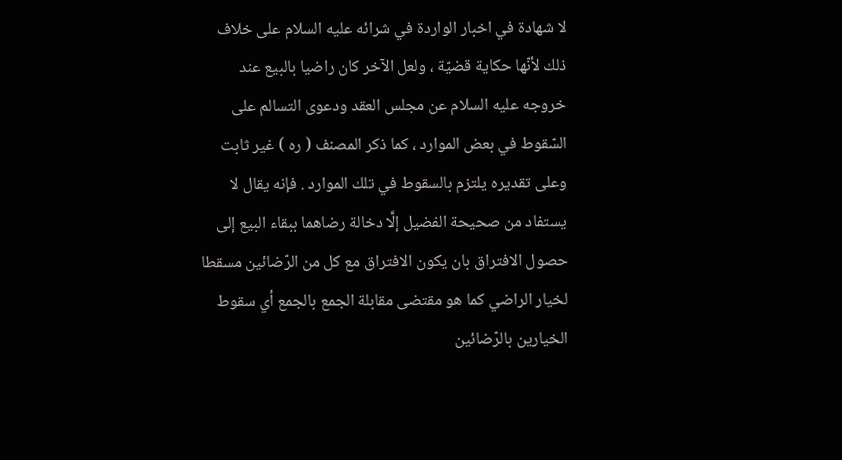لا شهادة في اخبار الواردة في شرائه عليه السلام على خلاف ذلك لأنّها حكاية قضيّة ، ولعل الآخر كان راضيا بالبيع عند خروجه عليه السلام عن مجلس العقد ودعوى التسالم على السّقوط في بعض الموارد ، كما ذكر المصنف ( ره ) غير ثابت وعلى تقديره يلتزم بالسقوط في تلك الموارد . فإنه يقال لا يستفاد من صحيحة الفضيل إلَّا دخالة رضاهما ببقاء البيع إلى حصول الافتراق بان يكون الافتراق مع كل من الرّضائين مسقطا لخيار الراضي كما هو مقتضى مقابلة الجمع بالجمع أي سقوط الخيارين بالرّضائين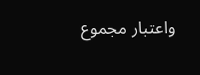واعتبار مجموع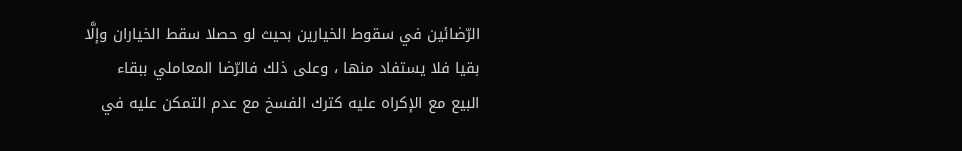الرّضائين في سقوط الخيارين بحيث لو حصلا سقط الخياران وإلَّا بقيا فلا يستفاد منها ، وعلى ذلك فالرّضا المعاملي ببقاء البيع مع الإكراه عليه كترك الفسخ مع عدم التمكن عليه في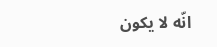انّه لا يكون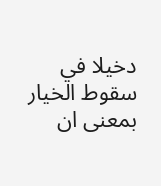دخيلا في سقوط الخيار بمعنى ان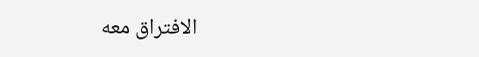الافتراق معه